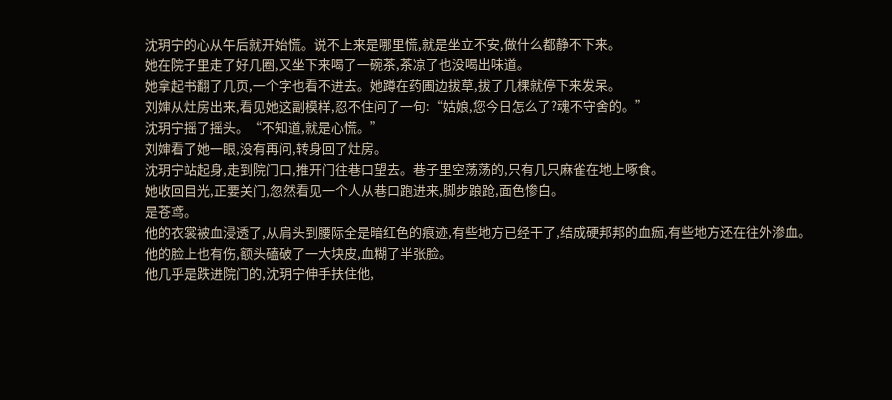沈玥宁的心从午后就开始慌。说不上来是哪里慌,就是坐立不安,做什么都静不下来。
她在院子里走了好几圈,又坐下来喝了一碗茶,茶凉了也没喝出味道。
她拿起书翻了几页,一个字也看不进去。她蹲在药圃边拔草,拔了几棵就停下来发呆。
刘婶从灶房出来,看见她这副模样,忍不住问了一句:“姑娘,您今日怎么了?魂不守舍的。”
沈玥宁摇了摇头。“不知道,就是心慌。”
刘婶看了她一眼,没有再问,转身回了灶房。
沈玥宁站起身,走到院门口,推开门往巷口望去。巷子里空荡荡的,只有几只麻雀在地上啄食。
她收回目光,正要关门,忽然看见一个人从巷口跑进来,脚步踉跄,面色惨白。
是苍鸢。
他的衣裳被血浸透了,从肩头到腰际全是暗红色的痕迹,有些地方已经干了,结成硬邦邦的血痂,有些地方还在往外渗血。
他的脸上也有伤,额头磕破了一大块皮,血糊了半张脸。
他几乎是跌进院门的,沈玥宁伸手扶住他,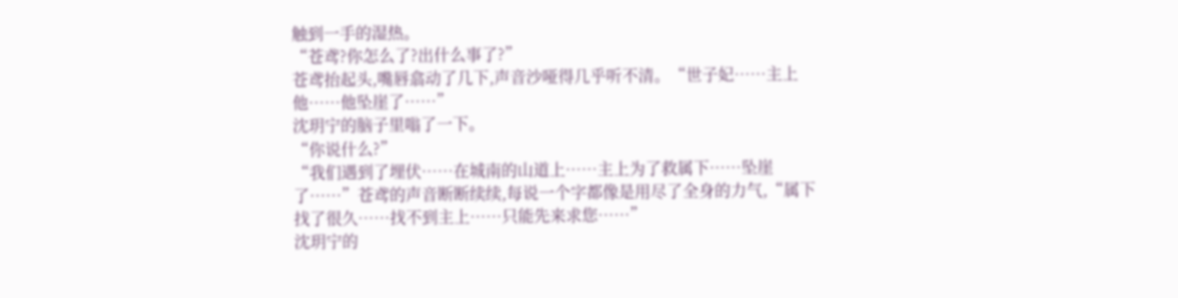触到一手的湿热。
“苍鸢?你怎么了?出什么事了?”
苍鸢抬起头,嘴唇翕动了几下,声音沙哑得几乎听不清。“世子妃……主上他……他坠崖了……”
沈玥宁的脑子里嗡了一下。
“你说什么?”
“我们遇到了埋伏……在城南的山道上……主上为了救属下……坠崖了……”苍鸢的声音断断续续,每说一个字都像是用尽了全身的力气,“属下找了很久……找不到主上……只能先来求您……”
沈玥宁的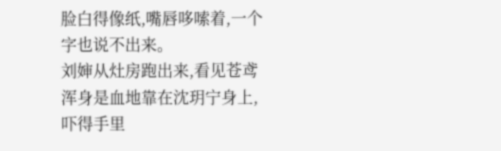脸白得像纸,嘴唇哆嗦着,一个字也说不出来。
刘婶从灶房跑出来,看见苍鸢浑身是血地靠在沈玥宁身上,吓得手里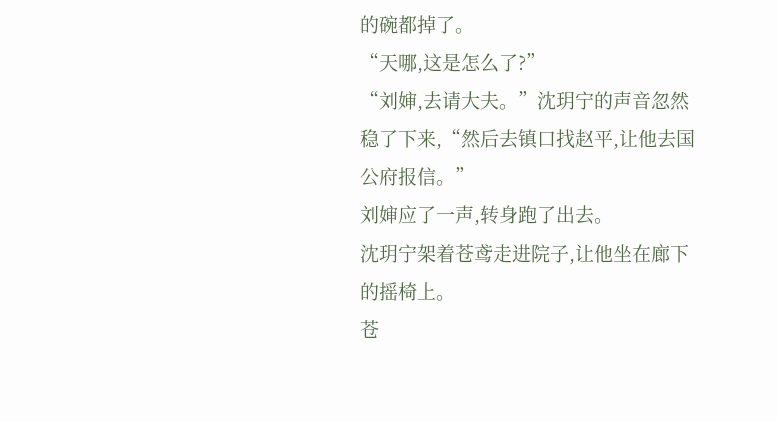的碗都掉了。
“天哪,这是怎么了?”
“刘婶,去请大夫。”沈玥宁的声音忽然稳了下来,“然后去镇口找赵平,让他去国公府报信。”
刘婶应了一声,转身跑了出去。
沈玥宁架着苍鸢走进院子,让他坐在廊下的摇椅上。
苍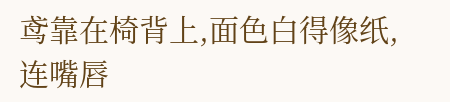鸢靠在椅背上,面色白得像纸,连嘴唇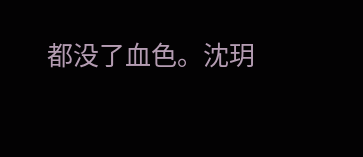都没了血色。沈玥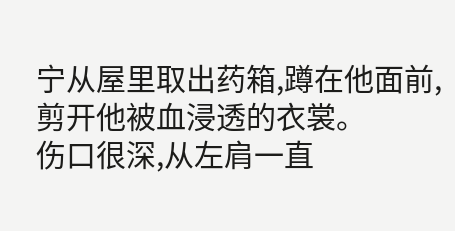宁从屋里取出药箱,蹲在他面前,剪开他被血浸透的衣裳。
伤口很深,从左肩一直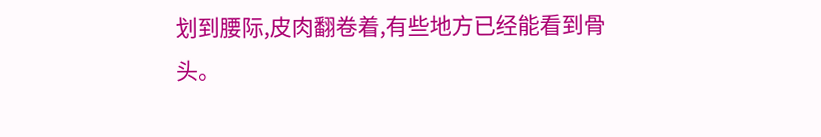划到腰际,皮肉翻卷着,有些地方已经能看到骨头。